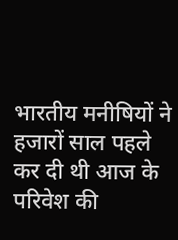भारतीय मनीषियों ने हजारों साल पहले कर दी थी आज के परिवेश की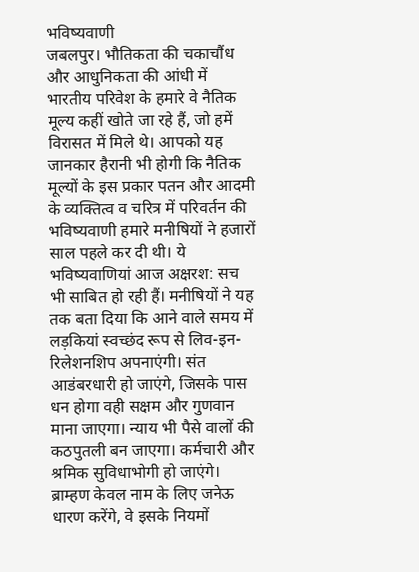भविष्यवाणी
जबलपुर। भौतिकता की चकाचौंध और आधुनिकता की आंधी में भारतीय परिवेश के हमारे वे नैतिक मूल्य कहीं खोते जा रहे हैं, जो हमें विरासत में मिले थे। आपको यह जानकार हैरानी भी होगी कि नैतिक मूल्यों के इस प्रकार पतन और आदमी के व्यक्तित्व व चरित्र में परिवर्तन की भविष्यवाणी हमारे मनीषियों ने हजारों साल पहले कर दी थी। ये भविष्यवाणियां आज अक्षरश: सच भी साबित हो रही हैं। मनीषियों ने यह तक बता दिया कि आने वाले समय में लड़कियां स्वच्छंद रूप से लिव-इन-रिलेशनशिप अपनाएंगी। संत आडंबरधारी हो जाएंगे, जिसके पास धन होगा वही सक्षम और गुणवान माना जाएगा। न्याय भी पैसे वालों की कठपुतली बन जाएगा। कर्मचारी और श्रमिक सुविधाभोगी हो जाएंगे। ब्राम्हण केवल नाम के लिए जनेऊ धारण करेंगे, वे इसके नियमों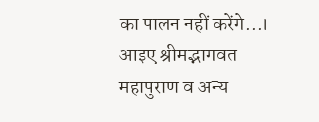का पालन नहीं करेंगे...। आइए श्रीमद्भागवत महापुराण व अन्य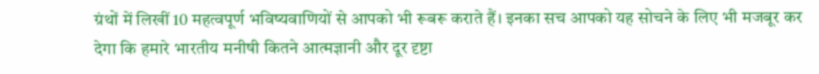ग्रंथों में लिखीं 10 महत्वपूर्ण भविष्यवाणियों से आपको भी रूबरू कराते हैं। इनका सच आपको यह सोचने के लिए भी मजबूर कर देगा कि हमारे भारतीय मनीषी कितने आत्मज्ञानी और दूर दृष्टा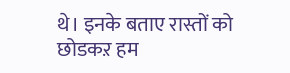थे। इनके बताए रास्तों को छोडकऱ हम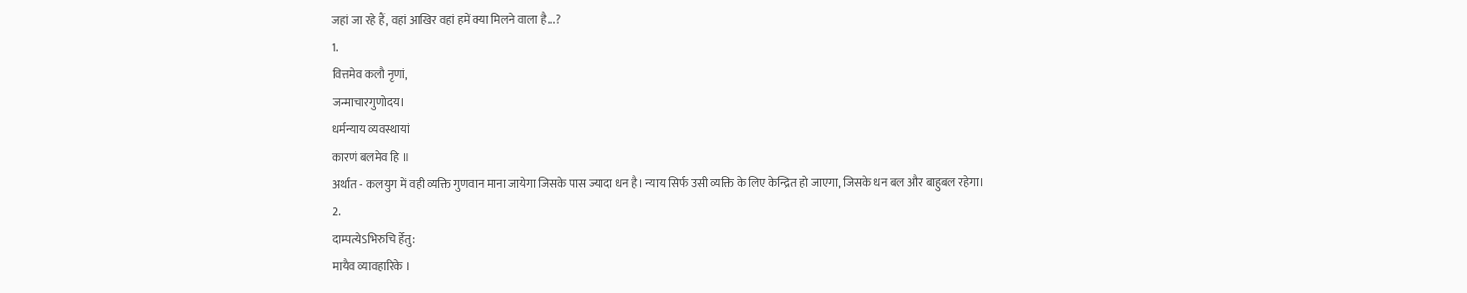जहां जा रहे हैं, वहां आखिर वहां हमें क्या मिलने वाला है...?
1.
वित्तमेव कलौ नृणां,
जन्माचारगुणोदय।
धर्मन्याय व्यवस्थायां
कारणं बलमेव हि ॥
अर्थात - कलयुग में वही व्यक्ति गुणवान माना जायेगा जिसके पास ज्यादा धन है। न्याय सिर्फ उसी व्यक्ति के लिए केन्द्रित हो जाएगा, जिसके धन बल और बाहुबल रहेगा।
2.
दाम्पत्येऽभिरुचि र्हेतु:
मायैव व्यावहारिके ।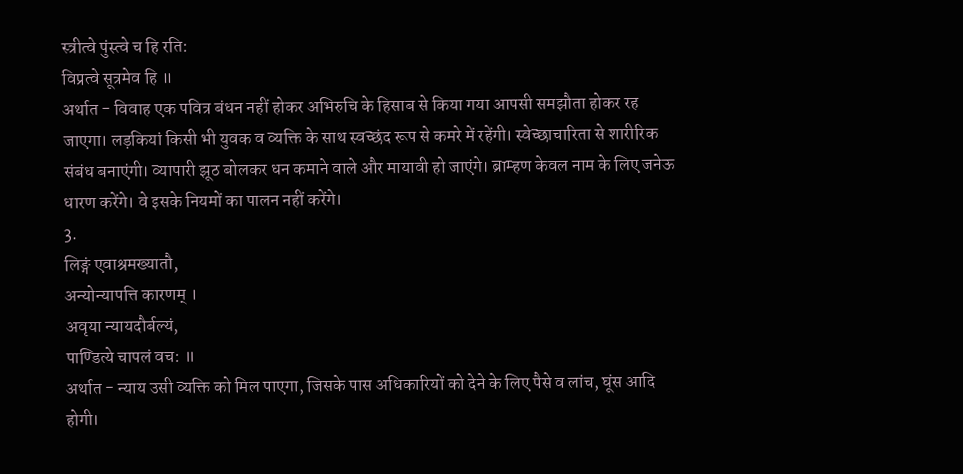स्त्रीत्वे पुंस्त्वे च हि रति:
विप्रत्वे सूत्रमेव हि ॥
अर्थात - विवाह एक पवित्र बंधन नहीं होकर अभिरुचि के हिसाब से किया गया आपसी समझौता होकर रह जाएगा। लड़कियां किसी भी युवक व व्यक्ति के साथ स्वच्छंद रूप से कमरे में रहेंगी। स्वेच्छाचारिता से शारीरिक संबंध बनाएंगी। व्यापारी झूठ बोलकर धन कमाने वाले और मायावी हो जाएंगे। ब्राम्हण केवल नाम के लिए जनेऊ धारण करेंगे। वे इसके नियमों का पालन नहीं करेंगे।
3.
लिङ्गं एवाश्रमख्यातौ,
अन्योन्यापत्ति कारणम् ।
अवृया न्यायदौर्बल्यं,
पाण्डित्ये चापलं वच: ॥
अर्थात - न्याय उसी व्यक्ति को मिल पाएगा, जिसके पास अधिकारियों को देने के लिए पैसे व लांच, घूंस आदि होगी।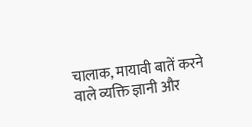चालाक, मायावी बातें करने वाले व्यक्ति ज्ञानी और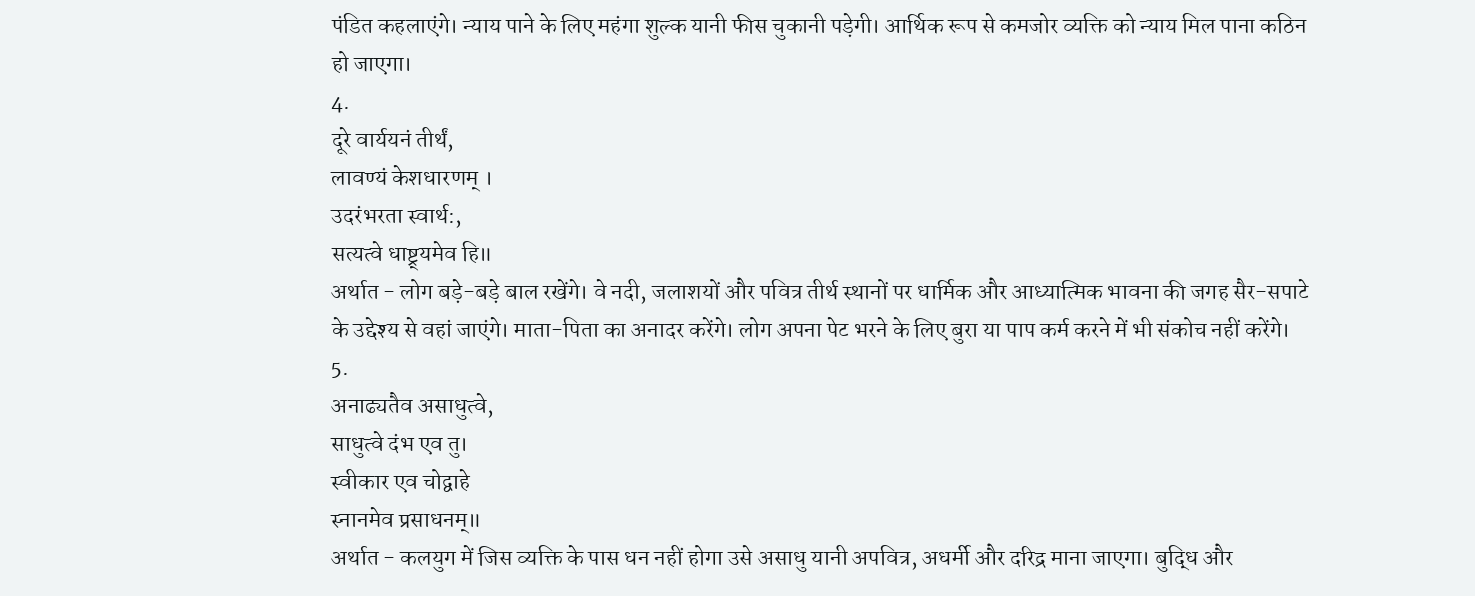पंडित कहलाएंगे। न्याय पाने के लिए महंगा शुल्क यानी फीस चुकानी पड़ेगी। आर्थिक रूप से कमजोर व्यक्ति को न्याय मिल पाना कठिन हो जाएगा।
4.
दूरे वार्ययनं तीर्थं,
लावण्यं केशधारणम् ।
उदरंभरता स्वार्थ:,
सत्यत्वे धाष्ट्र्यमेव हि॥
अर्थात - लोग बड़े-बड़े बाल रखेंगे। वे नदी, जलाशयों और पवित्र तीर्थ स्थानों पर धार्मिक और आध्यात्मिक भावना की जगह सैर-सपाटे के उद्देश्य से वहां जाएंगे। माता-पिता का अनादर करेंगे। लोग अपना पेट भरने के लिए बुरा या पाप कर्म करने में भी संकोच नहीं करेंगे।
5.
अनाढ्यतैव असाधुत्वे,
साधुत्वे दंभ एव तु।
स्वीकार एव चोद्वाहे
स्नानमेव प्रसाधनम्॥
अर्थात - कलयुग में जिस व्यक्ति के पास धन नहीं होगा उसे असाधु यानी अपवित्र, अधर्मी और दरिद्र माना जाएगा। बुद्धि और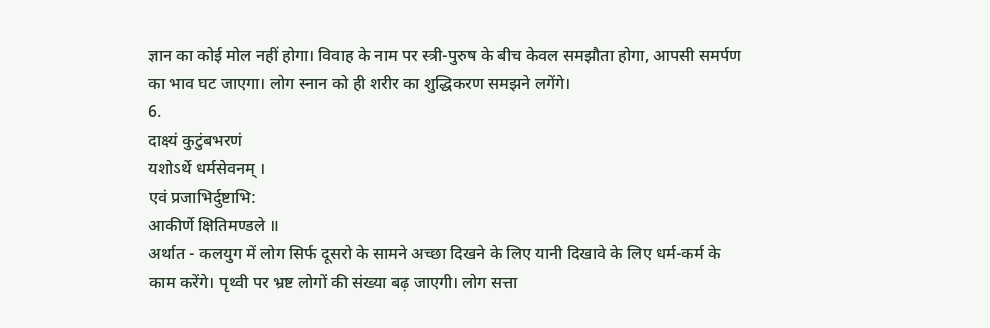ज्ञान का कोई मोल नहीं होगा। विवाह के नाम पर स्त्री-पुरुष के बीच केवल समझौता होगा, आपसी समर्पण का भाव घट जाएगा। लोग स्नान को ही शरीर का शुद्धिकरण समझने लगेंगे।
6.
दाक्ष्यं कुटुंबभरणं
यशोऽर्थे धर्मसेवनम् ।
एवं प्रजाभिर्दुष्टाभि:
आकीर्णे क्षितिमण्डले ॥
अर्थात - कलयुग में लोग सिर्फ दूसरो के सामने अच्छा दिखने के लिए यानी दिखावे के लिए धर्म-कर्म के काम करेंगे। पृथ्वी पर भ्रष्ट लोगों की संख्या बढ़ जाएगी। लोग सत्ता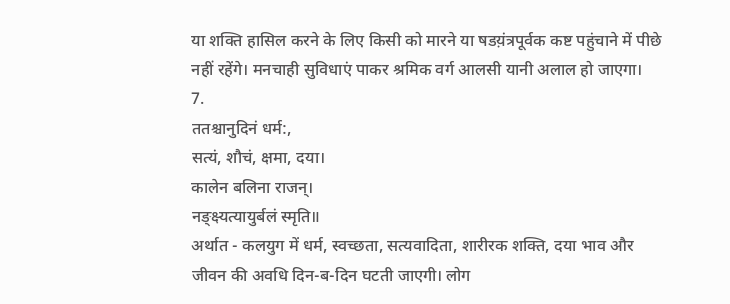या शक्ति हासिल करने के लिए किसी को मारने या षडय़ंत्रपूर्वक कष्ट पहुंचाने में पीछे नहीं रहेंगे। मनचाही सुविधाएं पाकर श्रमिक वर्ग आलसी यानी अलाल हो जाएगा।
7.
ततश्चानुदिनं धर्म:,
सत्यं, शौचं, क्षमा, दया।
कालेन बलिना राजन्।
नङ्क्ष्यत्यायुर्बलं स्मृति॥
अर्थात - कलयुग में धर्म, स्वच्छता, सत्यवादिता, शारीरक शक्ति, दया भाव और जीवन की अवधि दिन-ब-दिन घटती जाएगी। लोग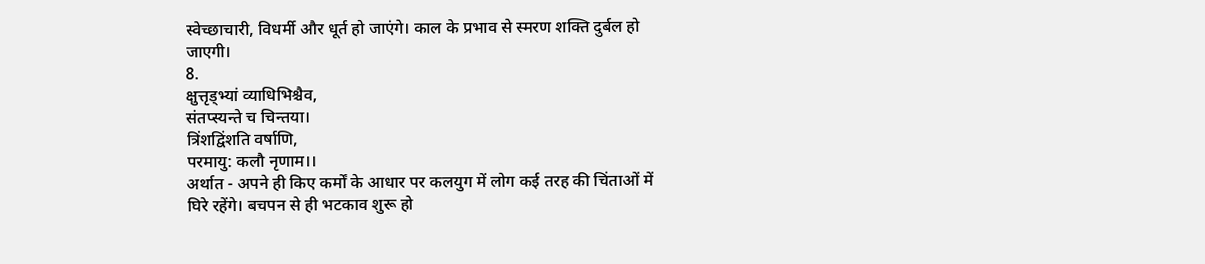स्वेच्छाचारी, विधर्मी और धूर्त हो जाएंगे। काल के प्रभाव से स्मरण शक्ति दुर्बल हो जाएगी।
8.
क्षुत्तृड्भ्यां व्याधिभिश्चैव,
संतप्स्यन्ते च चिन्तया।
त्रिंशद्विंशति वर्षाणि,
परमायु: कलौ नृणाम।।
अर्थात - अपने ही किए कर्मों के आधार पर कलयुग में लोग कई तरह की चिंताओं में घिरे रहेंगे। बचपन से ही भटकाव शुरू हो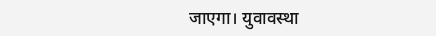जाएगा। युवावस्था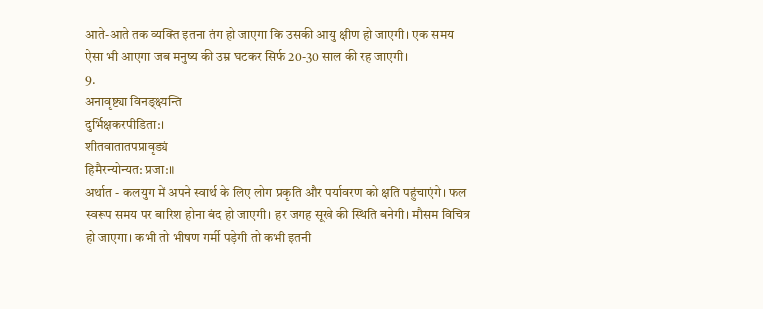आते-आते तक व्यक्ति इतना तंग हो जाएगा कि उसकी आयु क्षीण हो जाएगी। एक समय ऐसा भी आएगा जब मनुष्य की उम्र घटकर सिर्फ 20-30 साल की रह जाएगी।
9.
अनावृष्ट्या विनङ्क्ष्यन्ति
दुर्भिक्षकरपीडिता:।
शीतवातातपप्रावृड्यं
हिमैरन्योन्यत: प्रजा:॥
अर्थात - कलयुग में अपने स्वार्थ के लिए लोग प्रकृति और पर्यावरण को क्षति पहुंचाएंगे। फल स्वरूप समय पर बारिश होना बंद हो जाएगी। हर जगह सूखे की स्थिति बनेगी। मौसम विचित्र हो जाएगा। कभी तो भीषण गर्मी पड़ेगी तो कभी इतनी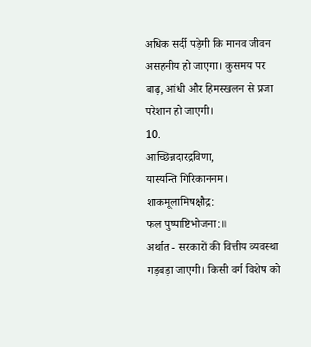अधिक सर्दी पड़ेगी कि मानव जीवन असहनीय हो जाएगा। कुसमय पर बाढ़, आंधी और हिमस्खलन से प्रजा परेशान हो जाएगी।
10.
आच्छिन्नदारद्रविणा,
यास्यन्ति गिरिकाननम।
शाकमूलामिषक्षौद्र:
फल पुष्पाष्टिभोजना:॥
अर्थात - सरकारों की वित्तीय व्यवस्था गड़बड़ा जाएगी। किसी वर्ग विशेष को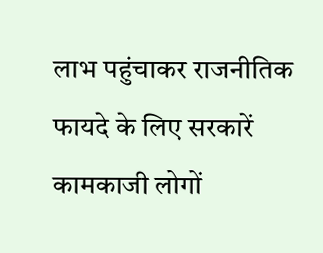लाभ पहुंचाकर राजनीतिक फायदे के लिए सरकारें कामकाजी लोगों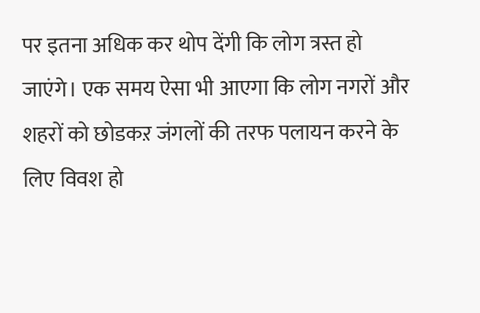पर इतना अधिक कर थोप देंगी कि लोग त्रस्त हो जाएंगे। एक समय ऐसा भी आएगा कि लोग नगरों और शहरों को छोडकऱ जंगलों की तरफ पलायन करने के लिए विवश हो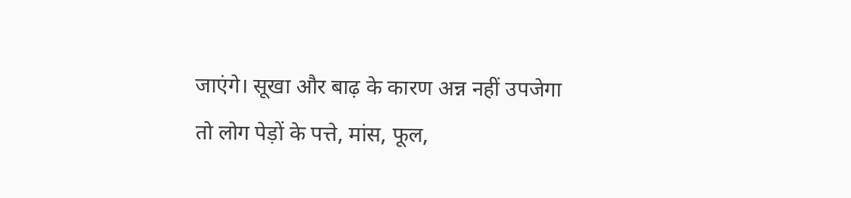जाएंगे। सूखा और बाढ़ के कारण अन्न नहीं उपजेगा तो लोग पेड़ों के पत्ते, मांस, फूल,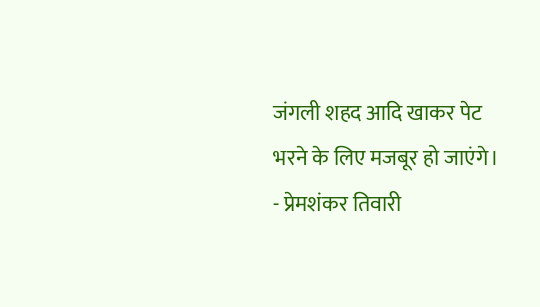जंगली शहद आदि खाकर पेट भरने के लिए मजबूर हो जाएंगे।
- प्रेमशंकर तिवारी